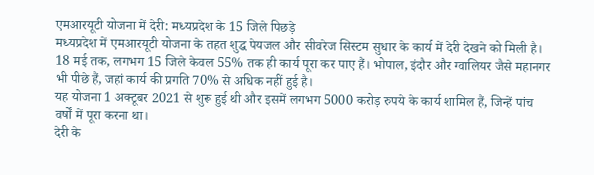एमआरयूटी योजना में देरी: मध्यप्रदेश के 15 जिले पिछड़े
मध्यप्रदेश में एमआरयूटी योजना के तहत शुद्ध पेयजल और सीवरेज सिस्टम सुधार के कार्य में देरी देखने को मिली है।
18 मई तक, लगभग 15 जिले केवल 55% तक ही कार्य पूरा कर पाए हैं। भोपाल, इंदौर और ग्वालियर जैसे महानगर भी पीछे हैं, जहां कार्य की प्रगति 70% से अधिक नहीं हुई है।
यह योजना 1 अक्टूबर 2021 से शुरू हुई थी और इसमें लगभग 5000 करोड़ रुपये के कार्य शामिल हैं, जिन्हें पांच वर्षों में पूरा करना था।
देरी के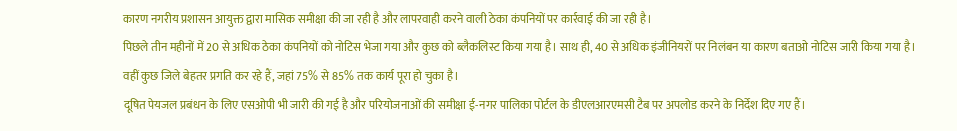कारण नगरीय प्रशासन आयुक्त द्वारा मासिक समीक्षा की जा रही है और लापरवाही करने वाली ठेका कंपनियों पर कार्रवाई की जा रही है।
पिछले तीन महीनों में 20 से अधिक ठेका कंपनियों को नोटिस भेजा गया और कुछ को ब्लैकलिस्ट किया गया है। साथ ही, 40 से अधिक इंजीनियरों पर निलंबन या कारण बताओ नोटिस जारी किया गया है।
वहीं कुछ जिले बेहतर प्रगति कर रहे हैं, जहां 75% से 85% तक कार्य पूरा हो चुका है।
दूषित पेयजल प्रबंधन के लिए एसओपी भी जारी की गई है और परियोजनाओं की समीक्षा ई-नगर पालिका पोर्टल के डीएलआरएमसी टैब पर अपलोड करने के निर्देश दिए गए हैं।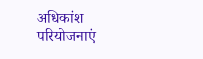अधिकांश परियोजनाएं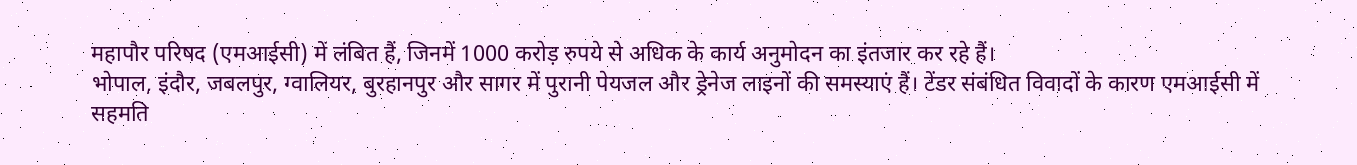महापौर परिषद (एमआईसी) में लंबित हैं, जिनमें 1000 करोड़ रुपये से अधिक के कार्य अनुमोदन का इंतजार कर रहे हैं।
भोपाल, इंदौर, जबलपुर, ग्वालियर, बुरहानपुर और सागर में पुरानी पेयजल और ड्रेनेज लाइनों की समस्याएं हैं। टेंडर संबंधित विवादों के कारण एमआईसी में सहमति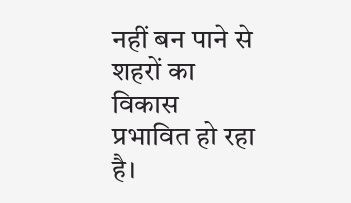नहीं बन पाने से शहरों का विकास प्रभावित हो रहा है।